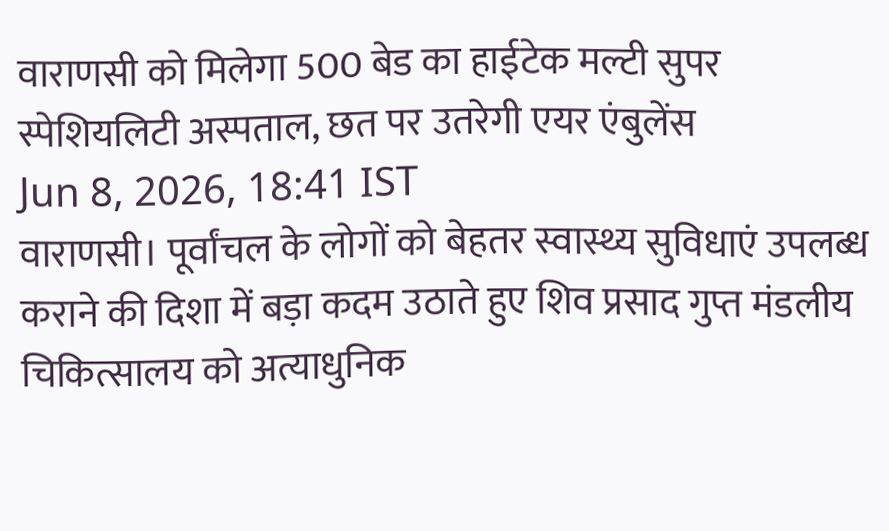वाराणसी को मिलेगा 500 बेड का हाईटेक मल्टी सुपर स्पेशियलिटी अस्पताल, छत पर उतरेगी एयर एंबुलेंस
Jun 8, 2026, 18:41 IST
वाराणसी। पूर्वांचल के लोगों को बेहतर स्वास्थ्य सुविधाएं उपलब्ध कराने की दिशा में बड़ा कदम उठाते हुए शिव प्रसाद गुप्त मंडलीय चिकित्सालय को अत्याधुनिक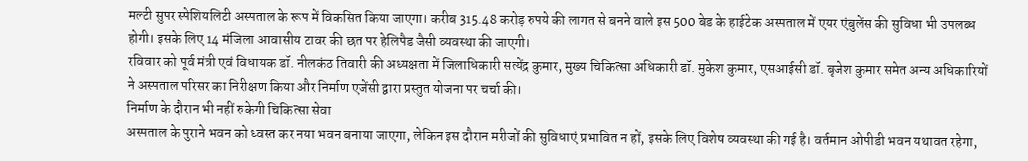मल्टी सुपर स्पेशियलिटी अस्पताल के रूप में विकसित किया जाएगा। करीब 315.48 करोड़ रुपये की लागत से बनने वाले इस 500 बेड के हाईटेक अस्पताल में एयर एंबुलेंस की सुविधा भी उपलब्ध होगी। इसके लिए 14 मंजिला आवासीय टावर की छत पर हेलिपैड जैसी व्यवस्था की जाएगी।
रविवार को पूर्व मंत्री एवं विधायक डॉ. नीलकंठ तिवारी की अध्यक्षता में जिलाधिकारी सत्येंद्र कुमार, मुख्य चिकित्सा अधिकारी डॉ. मुकेश कुमार, एसआईसी डॉ. बृजेश कुमार समेत अन्य अधिकारियों ने अस्पताल परिसर का निरीक्षण किया और निर्माण एजेंसी द्वारा प्रस्तुत योजना पर चर्चा की।
निर्माण के दौरान भी नहीं रुकेगी चिकित्सा सेवा
अस्पताल के पुराने भवन को ध्वस्त कर नया भवन बनाया जाएगा, लेकिन इस दौरान मरीजों की सुविधाएं प्रभावित न हों, इसके लिए विशेष व्यवस्था की गई है। वर्तमान ओपीडी भवन यथावत रहेगा,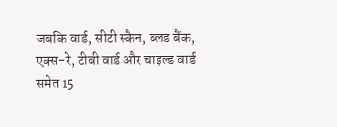जबकि वार्ड, सीटी स्कैन, ब्लड बैंक, एक्स-रे, टीबी वार्ड और चाइल्ड वार्ड समेत 15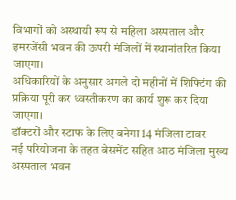विभागों को अस्थायी रूप से महिला अस्पताल और इमरजेंसी भवन की ऊपरी मंजिलों में स्थानांतरित किया जाएगा।
अधिकारियों के अनुसार अगले दो महीनों में शिफ्टिंग की प्रक्रिया पूरी कर ध्वस्तीकरण का कार्य शुरू कर दिया जाएगा।
डॉक्टरों और स्टाफ के लिए बनेगा 14 मंजिला टावर
नई परियोजना के तहत बेसमेंट सहित आठ मंजिला मुख्य अस्पताल भवन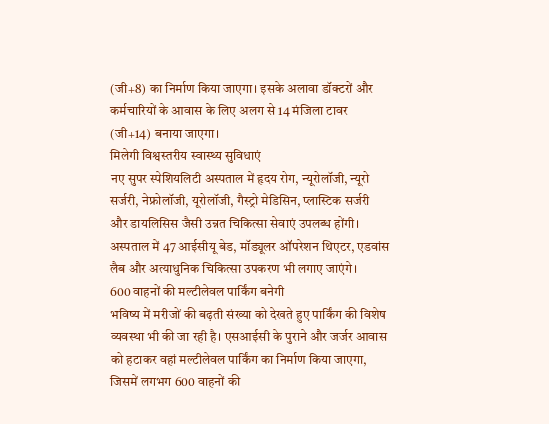(जी+8) का निर्माण किया जाएगा। इसके अलावा डॉक्टरों और कर्मचारियों के आवास के लिए अलग से 14 मंजिला टावर (जी+14) बनाया जाएगा।
मिलेगी विश्वस्तरीय स्वास्थ्य सुविधाएं
नए सुपर स्पेशियलिटी अस्पताल में हृदय रोग, न्यूरोलॉजी, न्यूरो सर्जरी, नेफ्रोलॉजी, यूरोलॉजी, गैस्ट्रो मेडिसिन, प्लास्टिक सर्जरी और डायलिसिस जैसी उन्नत चिकित्सा सेवाएं उपलब्ध होंगी। अस्पताल में 47 आईसीयू बेड, मॉड्यूलर ऑपरेशन थिएटर, एडवांस लैब और अत्याधुनिक चिकित्सा उपकरण भी लगाए जाएंगे।
600 वाहनों की मल्टीलेवल पार्किंग बनेगी
भविष्य में मरीजों की बढ़ती संख्या को देखते हुए पार्किंग की विशेष व्यवस्था भी की जा रही है। एसआईसी के पुराने और जर्जर आवास को हटाकर वहां मल्टीलेवल पार्किंग का निर्माण किया जाएगा, जिसमें लगभग 600 वाहनों की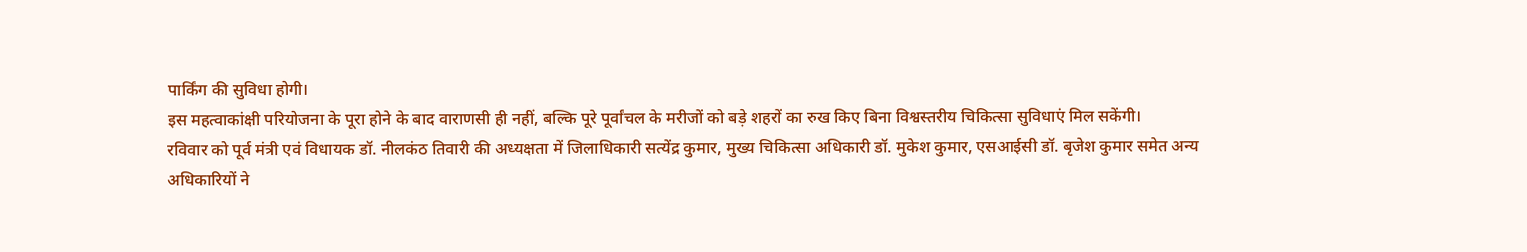पार्किंग की सुविधा होगी।
इस महत्वाकांक्षी परियोजना के पूरा होने के बाद वाराणसी ही नहीं, बल्कि पूरे पूर्वांचल के मरीजों को बड़े शहरों का रुख किए बिना विश्वस्तरीय चिकित्सा सुविधाएं मिल सकेंगी।
रविवार को पूर्व मंत्री एवं विधायक डॉ. नीलकंठ तिवारी की अध्यक्षता में जिलाधिकारी सत्येंद्र कुमार, मुख्य चिकित्सा अधिकारी डॉ. मुकेश कुमार, एसआईसी डॉ. बृजेश कुमार समेत अन्य अधिकारियों ने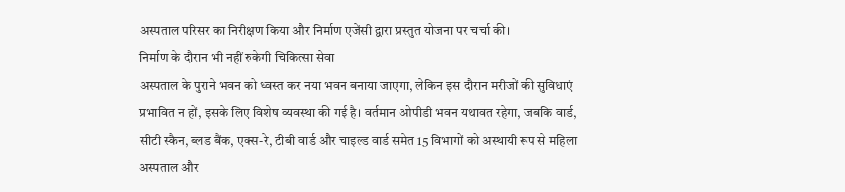अस्पताल परिसर का निरीक्षण किया और निर्माण एजेंसी द्वारा प्रस्तुत योजना पर चर्चा की।
निर्माण के दौरान भी नहीं रुकेगी चिकित्सा सेवा
अस्पताल के पुराने भवन को ध्वस्त कर नया भवन बनाया जाएगा, लेकिन इस दौरान मरीजों की सुविधाएं प्रभावित न हों, इसके लिए विशेष व्यवस्था की गई है। वर्तमान ओपीडी भवन यथावत रहेगा, जबकि वार्ड, सीटी स्कैन, ब्लड बैंक, एक्स-रे, टीबी वार्ड और चाइल्ड वार्ड समेत 15 विभागों को अस्थायी रूप से महिला अस्पताल और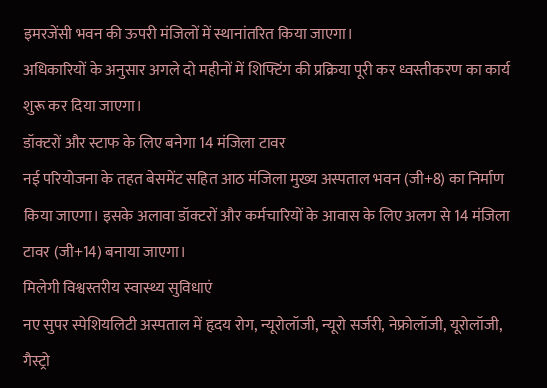इमरजेंसी भवन की ऊपरी मंजिलों में स्थानांतरित किया जाएगा।
अधिकारियों के अनुसार अगले दो महीनों में शिफ्टिंग की प्रक्रिया पूरी कर ध्वस्तीकरण का कार्य शुरू कर दिया जाएगा।
डॉक्टरों और स्टाफ के लिए बनेगा 14 मंजिला टावर
नई परियोजना के तहत बेसमेंट सहित आठ मंजिला मुख्य अस्पताल भवन (जी+8) का निर्माण किया जाएगा। इसके अलावा डॉक्टरों और कर्मचारियों के आवास के लिए अलग से 14 मंजिला टावर (जी+14) बनाया जाएगा।
मिलेगी विश्वस्तरीय स्वास्थ्य सुविधाएं
नए सुपर स्पेशियलिटी अस्पताल में हृदय रोग, न्यूरोलॉजी, न्यूरो सर्जरी, नेफ्रोलॉजी, यूरोलॉजी, गैस्ट्रो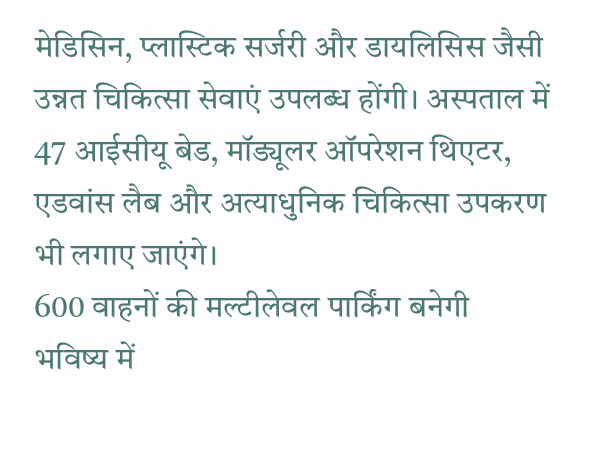मेडिसिन, प्लास्टिक सर्जरी और डायलिसिस जैसी उन्नत चिकित्सा सेवाएं उपलब्ध होंगी। अस्पताल में 47 आईसीयू बेड, मॉड्यूलर ऑपरेशन थिएटर, एडवांस लैब और अत्याधुनिक चिकित्सा उपकरण भी लगाए जाएंगे।
600 वाहनों की मल्टीलेवल पार्किंग बनेगी
भविष्य में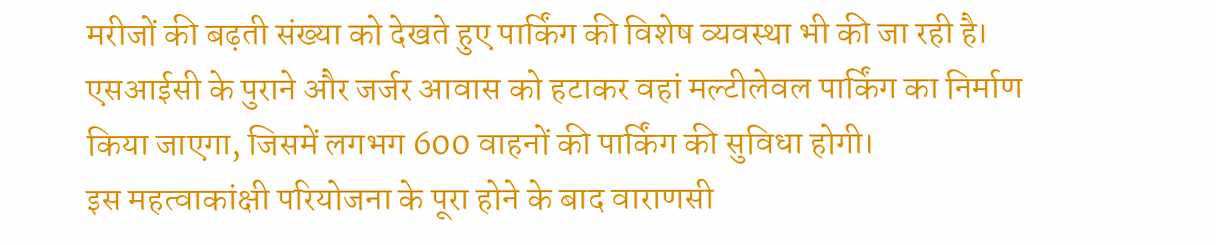मरीजों की बढ़ती संख्या को देखते हुए पार्किंग की विशेष व्यवस्था भी की जा रही है। एसआईसी के पुराने और जर्जर आवास को हटाकर वहां मल्टीलेवल पार्किंग का निर्माण किया जाएगा, जिसमें लगभग 600 वाहनों की पार्किंग की सुविधा होगी।
इस महत्वाकांक्षी परियोजना के पूरा होने के बाद वाराणसी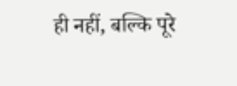ही नहीं, बल्कि पूरे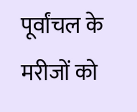पूर्वांचल के मरीजों को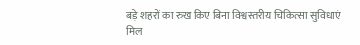बड़े शहरों का रुख किए बिना विश्वस्तरीय चिकित्सा सुविधाएं मिल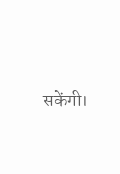सकेंगी।